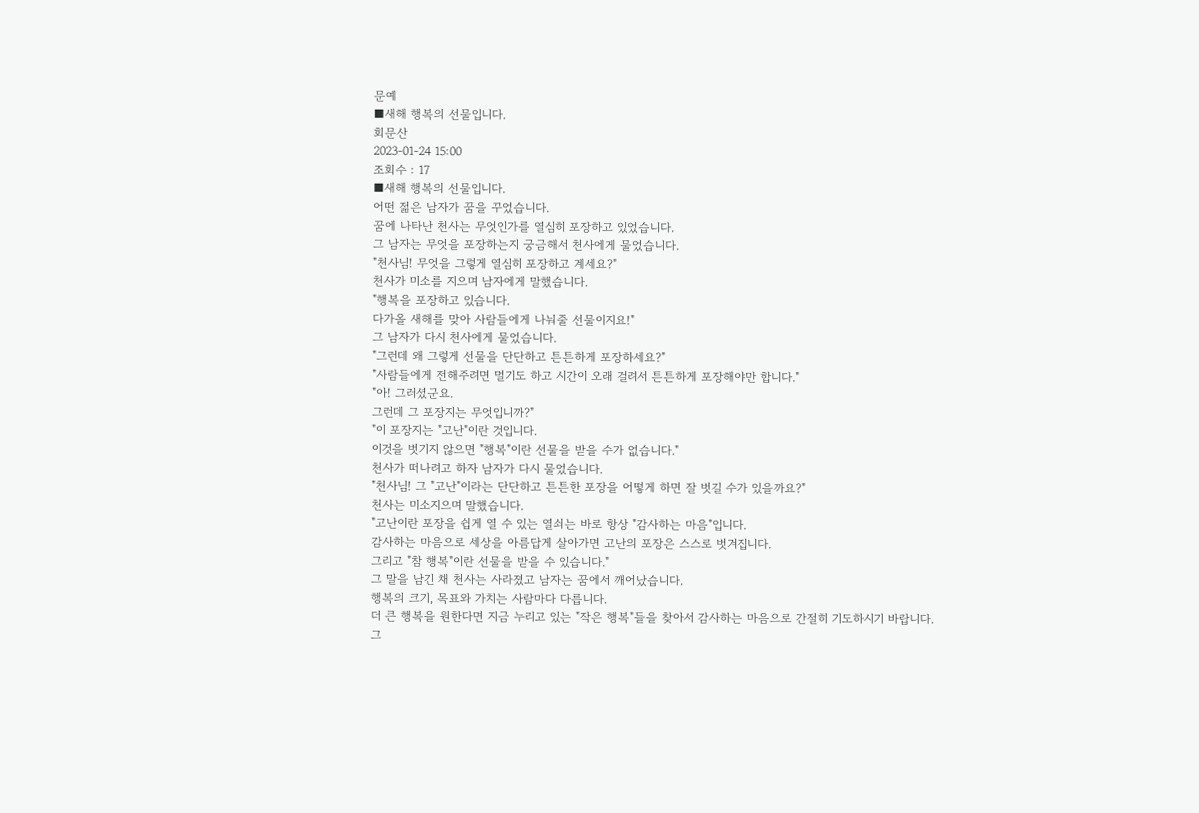문예
■새해 행복의 선물입니다.
회문산
2023-01-24 15:00
조회수 : 17
■새해 행복의 선물입니다.
어떤 젊은 남자가 꿈을 꾸었습니다.
꿈에 나타난 천사는 무엇인가를 열심히 포장하고 있었습니다.
그 남자는 무엇을 포장하는지 궁금해서 천사에게 물었습니다.
"천사님! 무엇을 그렇게 열심히 포장하고 계세요?"
천사가 미소를 지으며 남자에게 말했습니다.
"행복을 포장하고 있습니다.
다가올 새해를 맞아 사람들에게 나눠줄 선물이지요!"
그 남자가 다시 천사에게 물었습니다.
"그런데 왜 그렇게 선물을 단단하고 튼튼하게 포장하세요?"
"사람들에게 전해주려면 멀기도 하고 시간이 오래 걸려서 튼튼하게 포장해야만 합니다."
"아! 그러셨군요.
그런데 그 포장지는 무엇입니까?"
"이 포장지는 "고난"이란 것입니다.
이것을 벗기지 않으면 "행복"이란 선물을 받을 수가 없습니다."
천사가 떠나려고 하자 남자가 다시 물었습니다.
"천사님! 그 "고난"이라는 단단하고 튼튼한 포장을 어떻게 하면 잘 벗길 수가 있을까요?"
천사는 미소지으며 말했습니다.
"고난이란 포장을 쉽게 열 수 있는 열쇠는 바로 항상 "감사하는 마음"입니다.
감사하는 마음으로 세상을 아름답게 살아가면 고난의 포장은 스스로 벗겨집니다.
그리고 "참 행복"이란 선물을 받을 수 있습니다."
그 말을 남긴 채 천사는 사라졌고 남자는 꿈에서 깨어났습니다.
행복의 크기, 목표와 가치는 사람마다 다릅니다.
더 큰 행복을 원한다면 지금 누리고 있는 "작은 행복"들을 찾아서 감사하는 마음으로 간절히 기도하시기 바랍니다.
그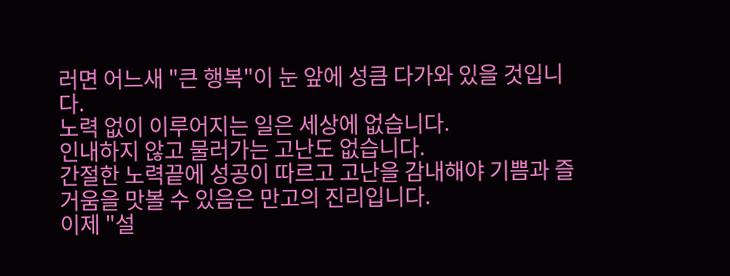러면 어느새 "큰 행복"이 눈 앞에 성큼 다가와 있을 것입니다.
노력 없이 이루어지는 일은 세상에 없습니다.
인내하지 않고 물러가는 고난도 없습니다.
간절한 노력끝에 성공이 따르고 고난을 감내해야 기쁨과 즐거움을 맛볼 수 있음은 만고의 진리입니다.
이제 "설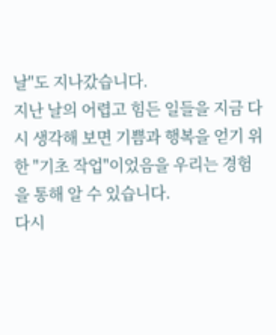날''도 지나갔습니다.
지난 날의 어렵고 힘든 일들을 지금 다시 생각해 보면 기쁨과 행복을 얻기 위한 "기초 작업"이었음을 우리는 경험을 통해 알 수 있습니다.
다시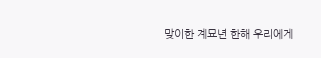맞이한 계묘년 한해 우리에게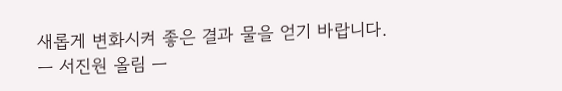새롭게 변화시켜 좋은 결과 물을 얻기 바랍니다.
ㅡ 서진원 올림 ㅡ